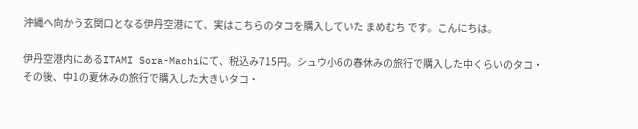沖縄へ向かう玄関口となる伊丹空港にて、実はこちらのタコを購入していた まめむち です。こんにちは。

伊丹空港内にあるITAMI Sora-Machiにて、税込み715円。シュウ小6の春休みの旅行で購入した中くらいのタコ・その後、中1の夏休みの旅行で購入した大きいタコ・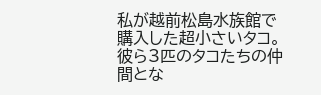私が越前松島水族館で購入した超小さいタコ。彼ら3匹のタコたちの仲間とな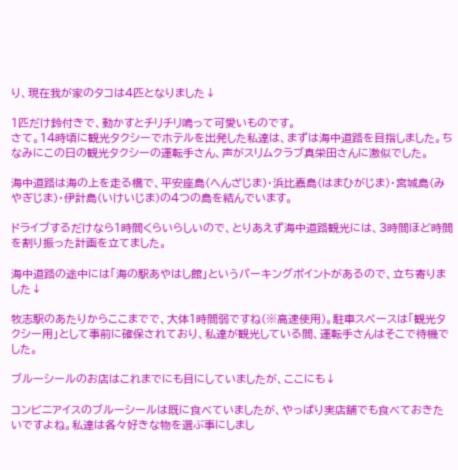り、現在我が家のタコは4匹となりました↓

1匹だけ鈴付きで、動かすとチリチリ鳴って可愛いものです。
さて。14時頃に観光タクシーでホテルを出発した私達は、まずは海中道路を目指しました。ちなみにこの日の観光タクシーの運転手さん、声がスリムクラブ真栄田さんに激似でした。

海中道路は海の上を走る橋で、平安座島(へんざじま)・浜比嘉島(はまひがじま)・宮城島(みやぎじま)・伊計島(いけいじま)の4つの島を結んでいます。

ドライブするだけなら1時間くらいらしいので、とりあえず海中道路観光には、3時間ほど時間を割り振った計画を立てました。

海中道路の途中には「海の駅あやはし館」というパーキングポイントがあるので、立ち寄りました↓

牧志駅のあたりからここまでで、大体1時間弱ですね(※高速使用)。駐車スペースは「観光タクシー用」として事前に確保されており、私達が観光している間、運転手さんはそこで待機でした。

ブルーシールのお店はこれまでにも目にしていましたが、ここにも↓

コンビニアイスのブルーシールは既に食べていましたが、やっぱり実店舗でも食べておきたいですよね。私達は各々好きな物を選ぶ事にしまし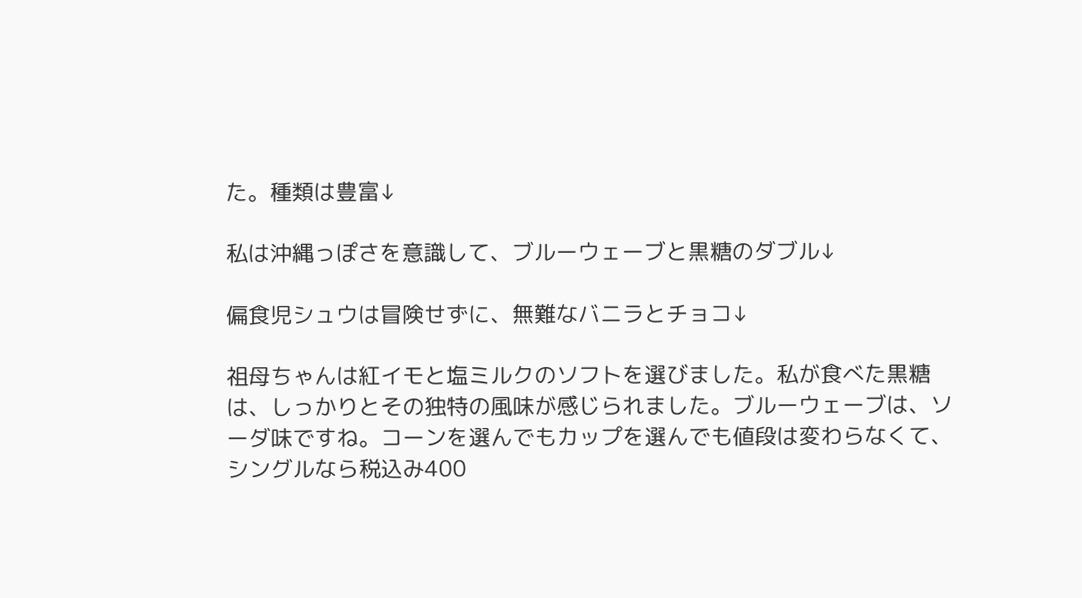た。種類は豊富↓

私は沖縄っぽさを意識して、ブルーウェーブと黒糖のダブル↓

偏食児シュウは冒険せずに、無難なバニラとチョコ↓

祖母ちゃんは紅イモと塩ミルクのソフトを選びました。私が食べた黒糖は、しっかりとその独特の風味が感じられました。ブルーウェーブは、ソーダ味ですね。コーンを選んでもカップを選んでも値段は変わらなくて、シングルなら税込み400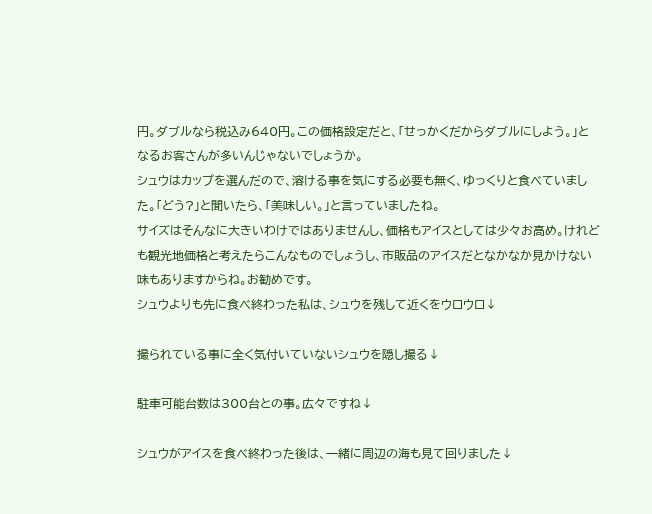円。ダブルなら税込み640円。この価格設定だと、「せっかくだからダブルにしよう。」となるお客さんが多いんじゃないでしょうか。
シュウはカップを選んだので、溶ける事を気にする必要も無く、ゆっくりと食べていました。「どう?」と聞いたら、「美味しい。」と言っていましたね。
サイズはそんなに大きいわけではありませんし、価格もアイスとしては少々お高め。けれども観光地価格と考えたらこんなものでしょうし、市販品のアイスだとなかなか見かけない味もありますからね。お勧めです。
シュウよりも先に食べ終わった私は、シュウを残して近くをウロウロ↓

撮られている事に全く気付いていないシュウを隠し撮る↓

駐車可能台数は300台との事。広々ですね↓

シュウがアイスを食べ終わった後は、一緒に周辺の海も見て回りました↓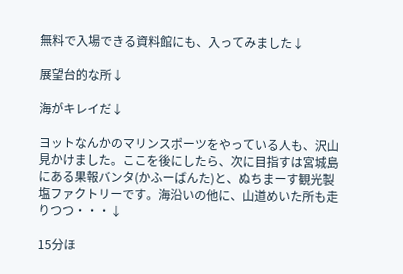無料で入場できる資料館にも、入ってみました↓

展望台的な所↓

海がキレイだ↓

ヨットなんかのマリンスポーツをやっている人も、沢山見かけました。ここを後にしたら、次に目指すは宮城島にある果報バンタ(かふーばんた)と、ぬちまーす観光製塩ファクトリーです。海沿いの他に、山道めいた所も走りつつ・・・↓

15分ほ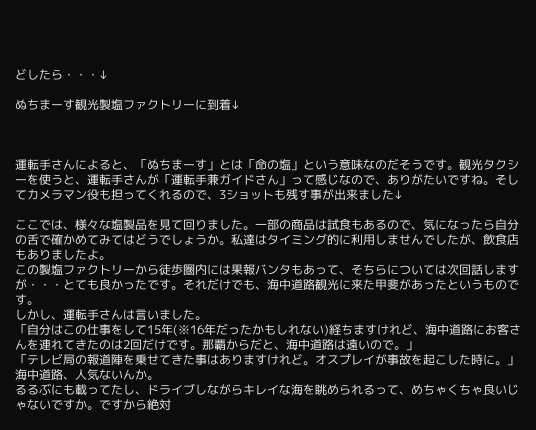どしたら・・・↓

ぬちまーす観光製塩ファクトリーに到着↓



運転手さんによると、「ぬちまーす」とは「命の塩」という意味なのだそうです。観光タクシーを使うと、運転手さんが「運転手兼ガイドさん」って感じなので、ありがたいですね。そしてカメラマン役も担ってくれるので、3ショットも残す事が出来ました↓

ここでは、様々な塩製品を見て回りました。一部の商品は試食もあるので、気になったら自分の舌で確かめてみてはどうでしょうか。私達はタイミング的に利用しませんでしたが、飲食店もありましたよ。
この製塩ファクトリーから徒歩圏内には果報バンタもあって、そちらについては次回話しますが・・・とても良かったです。それだけでも、海中道路観光に来た甲斐があったというものです。
しかし、運転手さんは言いました。
「自分はこの仕事をして15年(※16年だったかもしれない)経ちますけれど、海中道路にお客さんを連れてきたのは2回だけです。那覇からだと、海中道路は遠いので。」
「テレビ局の報道陣を乗せてきた事はありますけれど。オスプレイが事故を起こした時に。」
海中道路、人気ないんか。
るるぶにも載ってたし、ドライブしながらキレイな海を眺められるって、めちゃくちゃ良いじゃないですか。ですから絶対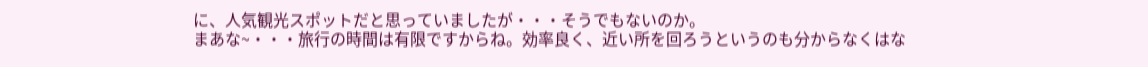に、人気観光スポットだと思っていましたが・・・そうでもないのか。
まあな~・・・旅行の時間は有限ですからね。効率良く、近い所を回ろうというのも分からなくはな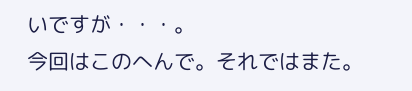いですが・・・。
今回はこのへんで。それではまた。